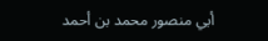أبي منصور محمد بن أحمد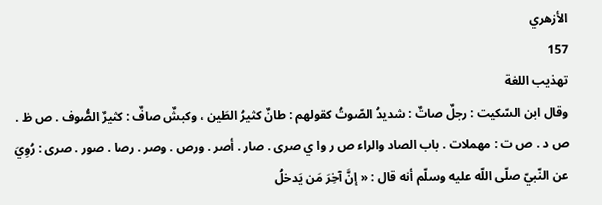الأزهري
157
تهذيب اللغة
وقال ابن السّكيت : رجلٌ صاتٌ : شديدُ الصّوتُ كقولهم : طانٌ كثيرُ الطَين ، وكبشٌ صافٌ : كثيرٌ الصُّوف . ص ظ . ص د . ص ت : مهملات . باب الصاد والراء ص ر وا ي صرى . صار . أصر . ورص . وصر . رصا . صور . صرى : رُوِيَ عن النّبيّ صلّى اللّه عليه وسلّم أنه قال : « إنَّ آخِرَ مَن يَدخلُ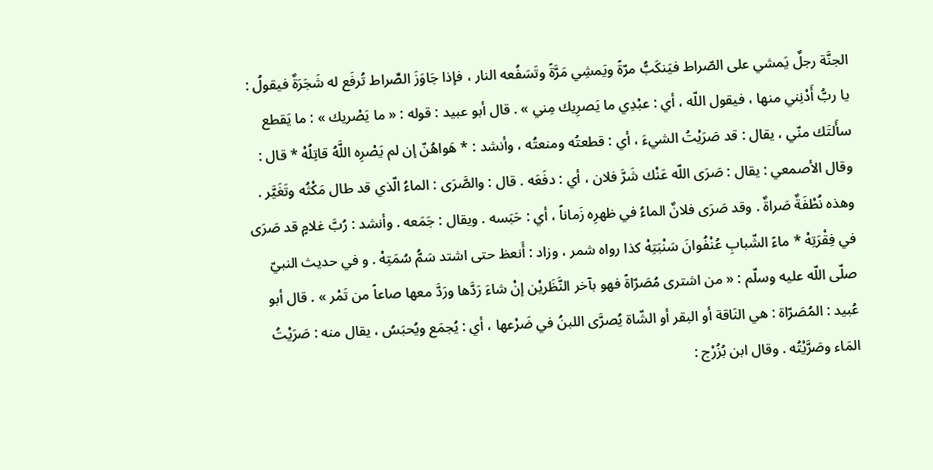الجنَّة رجلٌ يَمشي على الصّراط فيَنكَبُّ مرّةً ويَمشِي مَرَّةً وتَسَفُعه النار ، فإذا جَاوَزَ الصِّراط تُرفَع له شَجَرَةٌ فيقولُ : يا ربُّ أَدْنِني منها ، فيقول اللّه ، أي : عبْدِي ما يَصرِيك مِني » . قال أبو عبيد : قوله : « ما يَصْريك » : ما يَقطع سأَلتَك منّي ، يقال : قد صَرَيْتُ الشيءَ ، أي : قطعتُه ومنعتُه ، وأنشد : * هَواهُنّ إن لم يَصْرِه اللَّهُ قاتِلُهْ * قال : وقال الأصمعي : يقال : صَرَى اللّه عَنْك شَرَّ فلان ، أي : دفَعَه . قال : والصَّرَى : الماءُ الّذي قد طال مَكْثُه وتَغَيَّر . وهذه نُطْفَةٌ صَراةٌ . وقد صَرَى فلانٌ الماءُ في ظهرِه زَماناً ، أي : حَبَسه . ويقال : جَمَعه . وأنشد : رُبَّ غلامٍ قد صَرَى في فِقْرَتِهْ * ماءً الشّبابِ عُنْفُوانَ سَنْبَتِهْ كذا رواه شمر ، وزاد : أَنعظ حتى اشتد سَمُّ سُمَتِهْ . و في حديث النبيّ صلّى اللّه عليه وسلّم : « من اشترى مُصَرّاةً فهو بآخر النَّظَريْن إنْ شاءَ رَدَّها ورَدَّ معها صاعاً من تَمْر » . قال أبو عُبيد : المُصَرّاة : هي النَاقة أو البقر أو الشّاة يُصرَّى اللبنُ في ضَرْعها ، أي : يُجمَع ويُحبَسُ ، يقال منه : صَرَيْتُ المَاء وصَرَّيْتُه . وقال ابن بُزُرْج :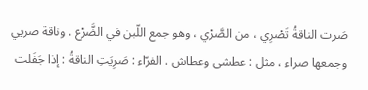صَرت الناقةُ تَصْرِي ، من الصَّرْي ، وهو جمع اللّبن في الضَّرْع . وناقة صريي وجمعها صراء ، مثل : عطشى وعطاش . الفرّاء : صَرِيَتِ الناقةُ : إذا جَفَلت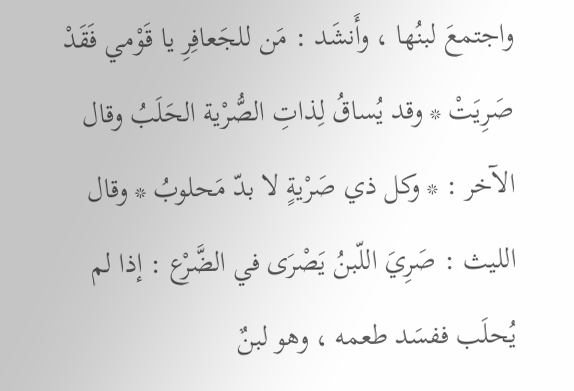واجتمعَ لبنُها ، وأَنشَد : مَن للجَعافِرِ يا قَوْمي فَقَدْ صَرِيَتْ * وقد يُساقُ لِذاتِ الصُّرْية الحَلَبُ وقال الآخر : * وكل ذي صَرْيةٍ لا بدّ مَحلوبُ * وقال الليث : صَرِيَ اللّبنُ يَصْرَى في الضَّرْع : إذا لم يُحلَب ففسَد طعمه ، وهو لبنٌ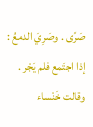صَرًى . وصَرِيَ الدمعُ : إذا اجتَمع فلم يَجْر . وقالت خَنْساء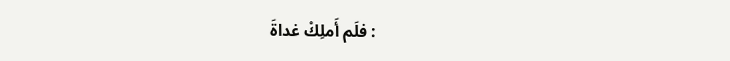: فلَم أَملِكْ غداةَ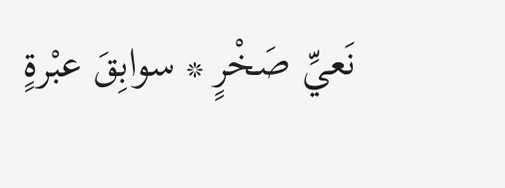نَعيِّ صَخْرٍ * سوابِقَ عبْرةٍ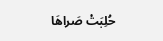حُلِبَتْ صَراهَا